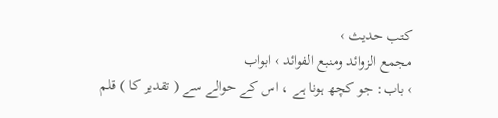کتب حدیث ›
مجمع الزوائد ومنبع الفوائد › ابواب
› باب: جو کچھ ہونا ہے ، اس کے حوالے سے ( تقدیر کا ) قلم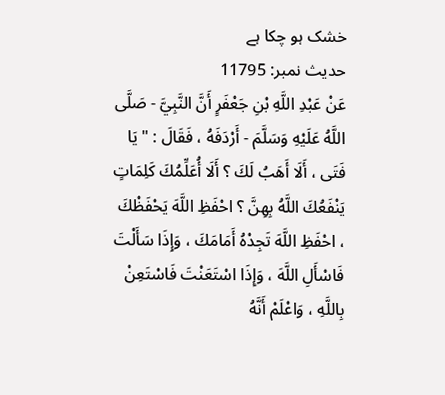خشک ہو چکا ہے
حدیث نمبر: 11795
عَنْ عَبْدِ اللَّهِ بْنِ جَعْفَرٍ أَنَّ النَّبِيَّ - صَلَّى اللَّهُ عَلَيْهِ وَسَلَّمَ - أَرْدَفَهُ ، فَقَالَ : " يَا فَتَى ، أَلَا أَهَبُ لَكَ ؟ أَلَا أُعَلِّمُكَ كَلِمَاتٍ يَنْفَعُكَ اللَّهُ بِهِنَّ ؟ احْفَظِ اللَّهَ يَحْفَظْكَ ، احْفَظِ اللَّهَ تَجِدْهُ أَمَامَكَ ، وَإِذَا سَأَلْتَ فَاسْأَلِ اللَّهَ ، وَإِذَا اسْتَعَنْتَ فَاسْتَعِنْ بِاللَّهِ ، وَاعْلَمْ أَنَّهُ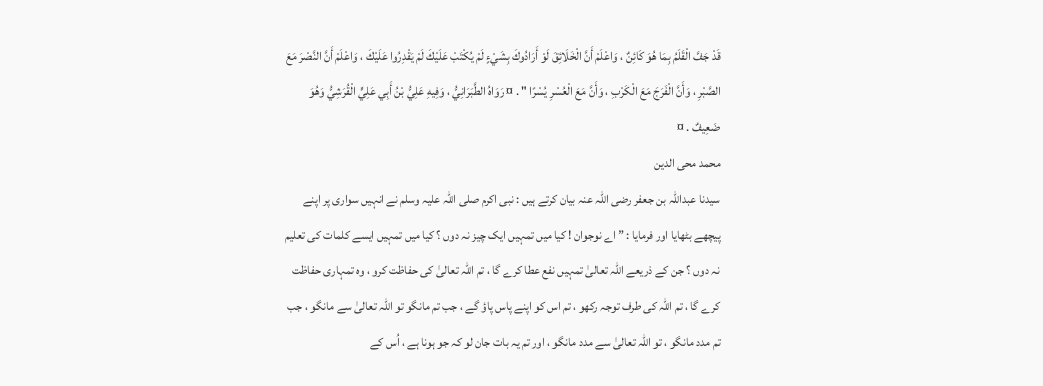قَدْ جَفَّ الْقَلَمُ بِمَا هُوَ كَائِنٌ ، وَاعْلَمْ أَنَّ الْخَلَائِقَ لَوْ أَرَادُوكَ بِشَيْءٍ لَمْ يُكْتَبْ عَلَيْكَ لَمْ يَقْدِرُوا عَلَيْكَ ، وَاعْلَمْ أَنَّ النَّصْرَ مَعَ الصَّبْرِ ، وَأَنَّ الْفَرَجَ مَعَ الْكَرْبِ ، وَأَنَّ مَعَ الْعُسْرِ يُسْرًا " . ¤ رَوَاهُ الطَّبَرَانِيُّ ، وَفِيهِ عَلِيُّ بْنُ أَبِي عَلِيٍّ الْقُرَشِيُّ وَهُوَ ضَعِيفٌ . ¤
محمد محی الدین
سیدنا عبداللہ بن جعفر رضی اللہ عنہ بیان کرتے ہیں : نبی اکرم صلی اللہ علیہ وسلم نے انہیں سواری پر اپنے پیچھے بٹھایا اور فرمایا : ” اے نوجوان ! کیا میں تمہیں ایک چیز نہ دوں ؟ کیا میں تمہیں ایسے کلمات کی تعلیم نہ دوں ؟ جن کے ذریعے اللہ تعالیٰ تمہیں نفع عطا کرے گا ، تم اللہ تعالیٰ کی حفاظت کرو ، وہ تمہاری حفاظت کرے گا ، تم اللہ کی طرف توجہ رکھو ، تم اس کو اپنے پاس پاؤ گے ، جب تم مانگو تو اللہ تعالیٰ سے مانگو ، جب تم مدد مانگو ، تو اللہ تعالیٰ سے مدد مانگو ، اور تم یہ بات جان لو کہ جو ہونا ہے ، اُس کے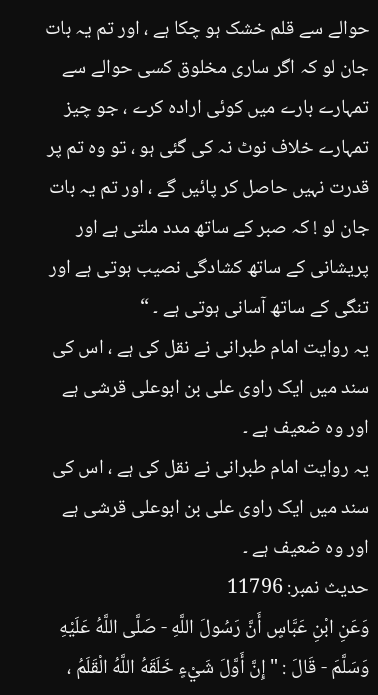حوالے سے قلم خشک ہو چکا ہے ، اور تم یہ بات جان لو کہ اگر ساری مخلوق کسی حوالے سے تمہارے بارے میں کوئی ارادہ کرے ، جو چیز تمہارے خلاف نوٹ نہ کی گئی ہو ، تو وہ تم پر قدرت نہیں حاصل کر پائیں گے ، اور تم یہ بات جان لو ! کہ صبر کے ساتھ مدد ملتی ہے اور پریشانی کے ساتھ کشادگی نصیب ہوتی ہے اور تنگی کے ساتھ آسانی ہوتی ہے ۔ “
یہ روایت امام طبرانی نے نقل کی ہے ، اس کی سند میں ایک راوی علی بن ابوعلی قرشی ہے اور وہ ضعیف ہے ۔
یہ روایت امام طبرانی نے نقل کی ہے ، اس کی سند میں ایک راوی علی بن ابوعلی قرشی ہے اور وہ ضعیف ہے ۔
حدیث نمبر: 11796
وَعَنِ ابْنِ عَبَّاسٍ أَنَّ رَسُولَ اللَّهِ - صَلَّى اللَّهُ عَلَيْهِ وَسَلَّمَ - قَالَ : " إِنَّ أَوَّلَ شَيْءٍ خَلَقَهُ اللَّهُ الْقَلَمُ ،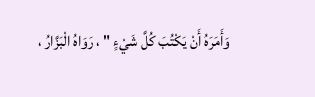وَأَمَرَهُ أَنْ يَكْتُبَ كُلَّ شَيْءٍ " ، رَوَاهُ الْبَزَّارُ ،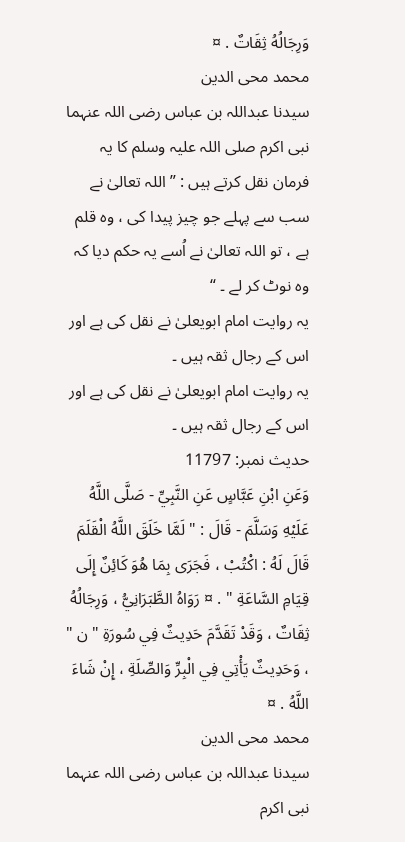وَرِجَالُهُ ثِقَاتٌ . ¤
محمد محی الدین
سیدنا عبداللہ بن عباس رضی اللہ عنہما نبی اکرم صلی اللہ علیہ وسلم کا یہ فرمان نقل کرتے ہیں : ” اللہ تعالیٰ نے سب سے پہلے جو چیز پیدا کی ، وہ قلم ہے ، تو اللہ تعالیٰ نے اُسے یہ حکم دیا کہ وہ نوٹ کر لے ۔ “
یہ روایت امام ابویعلیٰ نے نقل کی ہے اور اس کے رجال ثقہ ہیں ۔
یہ روایت امام ابویعلیٰ نے نقل کی ہے اور اس کے رجال ثقہ ہیں ۔
حدیث نمبر: 11797
وَعَنِ ابْنِ عَبَّاسٍ عَنِ النَّبِيِّ - صَلَّى اللَّهُ عَلَيْهِ وَسَلَّمَ - قَالَ : " لَمَّا خَلَقَ اللَّهُ الْقَلَمَ قَالَ لَهُ : اكْتُبْ ، فَجَرَى بِمَا هُوَ كَائِنٌ إِلَى قِيَامِ السَّاعَةِ " . ¤ رَوَاهُ الطَّبَرَانِيُّ ، وَرِجَالُهُ ثِقَاتٌ ، وَقَدْ تَقَدَّمَ حَدِيثٌ فِي سُورَةِ " ن " ، وَحَدِيثٌ يَأْتِي فِي الْبِرِّ وَالصِّلَةِ ، إِنْ شَاءَ اللَّهُ . ¤
محمد محی الدین
سیدنا عبداللہ بن عباس رضی اللہ عنہما نبی اکرم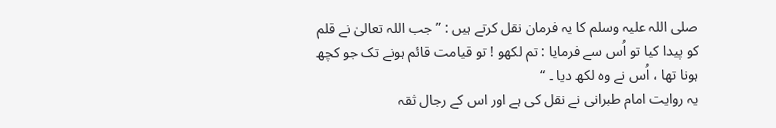صلی اللہ علیہ وسلم کا یہ فرمان نقل کرتے ہیں : ” جب اللہ تعالیٰ نے قلم کو پیدا کیا تو اُس سے فرمایا : تم لکھو ! تو قیامت قائم ہونے تک جو کچھ ہونا تھا ، اُس نے وہ لکھ دیا ۔ “
یہ روایت امام طبرانی نے نقل کی ہے اور اس کے رجال ثقہ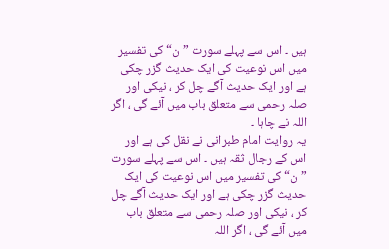ہیں ۔ اس سے پہلے سورت ” ن“ کی تفسیر میں اس نوعیت کی ایک حدیث گزر چکی ہے اور ایک حدیث آگے چل کر ، نیکی اور صلہ رحمی سے متعلق باب میں آئے گی ، اگر اللہ نے چاہا ۔
یہ روایت امام طبرانی نے نقل کی ہے اور اس کے رجال ثقہ ہیں ۔ اس سے پہلے سورت ” ن“ کی تفسیر میں اس نوعیت کی ایک حدیث گزر چکی ہے اور ایک حدیث آگے چل کر ، نیکی اور صلہ رحمی سے متعلق باب میں آئے گی ، اگر اللہ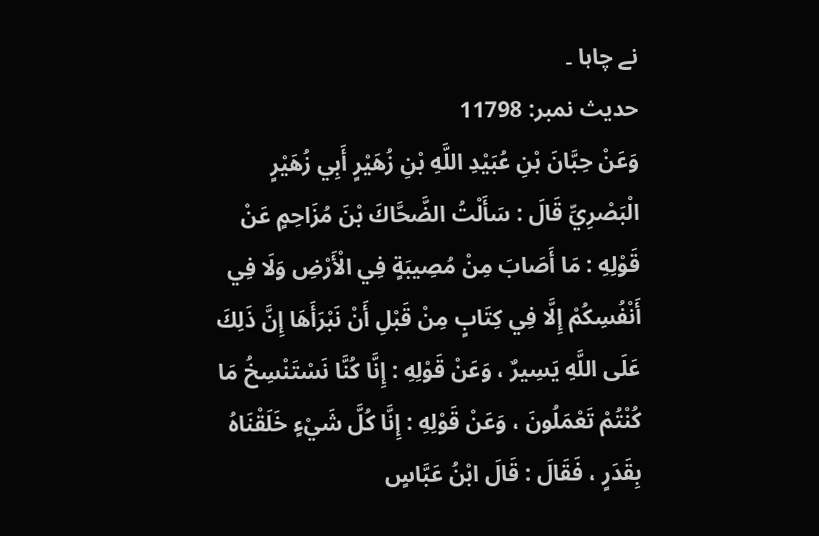نے چاہا ۔
حدیث نمبر: 11798
وَعَنْ حِبَّانَ بْنِ عُبَيْدِ اللَّهِ بْنِ زُهَيْرٍ أَبِي زُهَيْرٍ الْبَصْرِيِّ قَالَ : سَأَلْتُ الضَّحَّاكَ بْنَ مُزَاحِمٍ عَنْ قَوْلِهِ : مَا أَصَابَ مِنْ مُصِيبَةٍ فِي الْأَرْضِ وَلَا فِي أَنْفُسِكُمْ إِلَّا فِي كِتَابٍ مِنْ قَبْلِ أَنْ نَبْرَأَهَا إِنَّ ذَلِكَ عَلَى اللَّهِ يَسِيرٌ ، وَعَنْ قَوْلِهِ : إِنَّا كُنَّا نَسْتَنْسِخُ مَا كُنْتُمْ تَعْمَلُونَ ، وَعَنْ قَوْلِهِ : إِنَّا كُلَّ شَيْءٍ خَلَقْنَاهُ بِقَدَرٍ ، فَقَالَ : قَالَ ابْنُ عَبَّاسٍ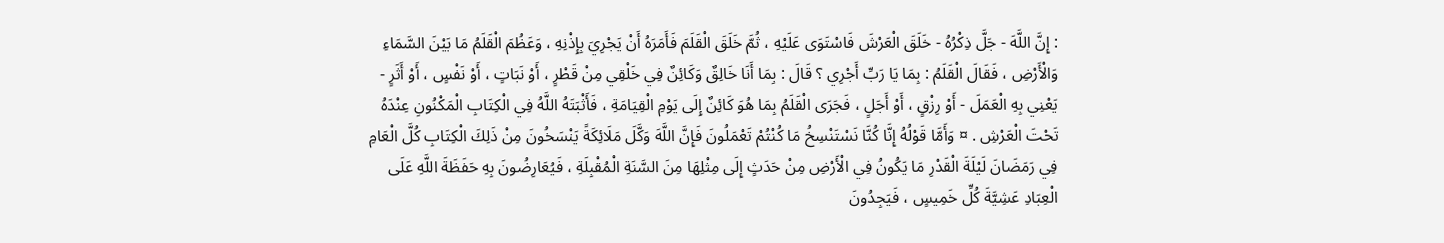: إِنَّ اللَّهَ - جَلَّ ذِكْرُهُ - خَلَقَ الْعَرْشَ فَاسْتَوَى عَلَيْهِ ، ثُمَّ خَلَقَ الْقَلَمَ فَأَمَرَهُ أَنْ يَجْرِيَ بِإِذْنِهِ ، وَعَظُمَ الْقَلَمُ مَا بَيْنَ السَّمَاءِ وَالْأَرْضِ ، فَقَالَ الْقَلَمُ : بِمَا يَا رَبِّ أَجْرِي ؟ قَالَ : بِمَا أَنَا خَالِقٌ وَكَائِنٌ فِي خَلْقِي مِنْ قَطْرٍ ، أَوْ نَبَاتٍ ، أَوْ نَفْسٍ ، أَوْ أَثَرٍ - يَعْنِي بِهِ الْعَمَلَ - أَوْ رِزْقٍ ، أَوْ أَجَلٍ ، فَجَرَى الْقَلَمُ بِمَا هُوَ كَائِنٌ إِلَى يَوْمِ الْقِيَامَةِ ، فَأَثْبَتَهُ اللَّهُ فِي الْكِتَابِ الْمَكْنُونِ عِنْدَهُ تَحْتَ الْعَرْشِ . ¤ وَأَمَّا قَوْلُهُ إِنَّا كُنَّا نَسْتَنْسِخُ مَا كُنْتُمْ تَعْمَلُونَ فَإِنَّ اللَّهَ وَكَّلَ مَلَائِكَةً يَنْسَخُونَ مِنْ ذَلِكَ الْكِتَابِ كُلَّ الْعَامِ فِي رَمَضَانَ لَيْلَةَ الْقَدْرِ مَا يَكُونُ فِي الْأَرْضِ مِنْ حَدَثٍ إِلَى مِثْلِهَا مِنَ السَّنَةِ الْمُقْبِلَةِ ، فَيُعَارِضُونَ بِهِ حَفَظَةَ اللَّهِ عَلَى الْعِبَادِ عَشِيَّةَ كُلِّ خَمِيسٍ ، فَيَجِدُونَ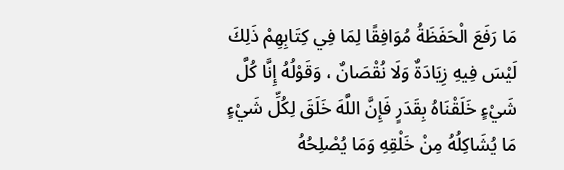مَا رَفَعَ الْحَفَظَةُ مُوَافِقًا لِمَا فِي كِتَابِهِمْ ذَلِكَ لَيْسَ فِيهِ زِيَادَةٌ وَلَا نُقْصَانٌ ، وَقَوْلُهُ إِنَّا كُلَّ شَيْءٍ خَلَقْنَاهُ بِقَدَرٍ فَإِنَّ اللَّهَ خَلَقَ لِكُلِّ شَيْءٍ مَا يُشَاكِلُهُ مِنْ خَلْقِهِ وَمَا يُصْلِحُهُ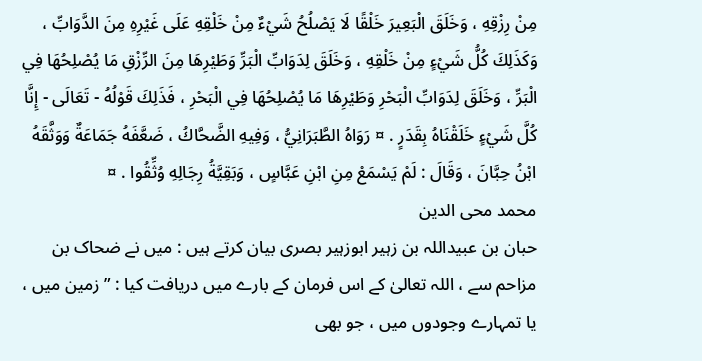مِنْ رِزْقِهِ ، وَخَلَقَ الْبَعِيرَ خَلْقًا لَا يَصْلُحُ شَيْءٌ مِنْ خَلْقِهِ عَلَى غَيْرِهِ مِنَ الدَّوَابِّ ، وَكَذَلِكَ كُلُّ شَيْءٍ مِنْ خَلْقِهِ ، وَخَلَقَ لِدَوَابِّ الْبَرِّ وَطَيْرِهَا مِنَ الرِّزْقِ مَا يُصْلِحُهَا فِي الْبَرِّ ، وَخَلَقَ لِدَوَابِّ الْبَحْرِ وَطَيْرِهَا مَا يُصْلِحُهَا فِي الْبَحْرِ ، فَذَلِكَ قَوْلُهُ - تَعَالَى - إِنَّا كُلَّ شَيْءٍ خَلَقْنَاهُ بِقَدَرٍ . ¤ رَوَاهُ الطَّبَرَانِيُّ ، وَفِيهِ الضَّحَّاكُ ، ضَعَّفَهُ جَمَاعَةٌ وَوَثَّقَهُ ابْنُ حِبَّانَ ، وَقَالَ : لَمْ يَسْمَعْ مِنِ ابْنِ عَبَّاسٍ ، وَبَقِيَّةُ رِجَالِهِ وُثِّقُوا . ¤
محمد محی الدین
حبان بن عبیداللہ بن زہیر ابوزہیر بصری بیان کرتے ہیں : میں نے ضحاک بن مزاحم سے ، اللہ تعالیٰ کے اس فرمان کے بارے میں دریافت کیا : ” زمین میں ، یا تمہارے وجودوں میں ، جو بھی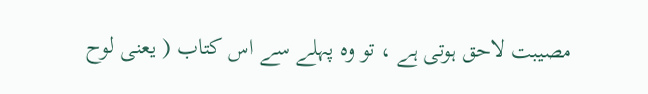مصیبت لاحق ہوتی ہے ، تو وہ پہلے سے اس کتاب ( یعنی لوح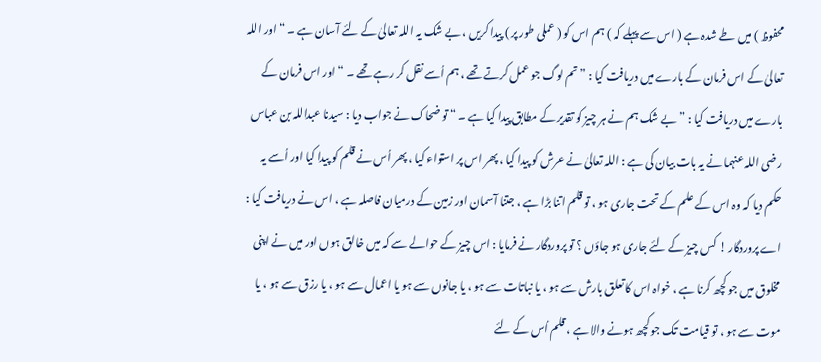محفوظ ) میں طے شدہ ہے ( اس سے پہلے کہ ) ہم اس کو ( عملی طور پر ) پیدا کریں ، بے شک یہ اللہ تعالیٰ کے لئے آسان ہے ۔ “ اور اللہ تعالیٰ کے اس فرمان کے بارے میں دریافت کیا : ” تم لوگ جو عمل کرتے تھے ، ہم اُسے نقل کر رہے تھے ۔ “ اور اس فرمان کے بارے میں دریافت کیا : ” بے شک ہم نے ہر چیز کو تقدیر کے مطابق پیدا کیا ہے ۔ “ تو ضحاک نے جواب دیا : سیدنا عبداللہ بن عباس رضی اللہ عنہما نے یہ بات بیان کی ہے : اللہ تعالیٰ نے عرش کو پیدا کیا ، پھر اس پر استواء کیا ، پھر اُس نے قلم کو پیدا کیا اور اُسے یہ حکم دیا کہ وہ اس کے علم کے تحت جاری ہو ، تو قلم اتنا بڑا ہے ، جتنا آسمان اور زمین کے درمیان فاصلہ ہے ، اس نے دریافت کیا : اے پروردگار ! کس چیز کے لئے جاری ہو جاؤں ؟ تو پروردگار نے فرمایا : اس چیز کے حوالے سے کہ میں خالق ہوں اور میں نے اپنی مخلوق میں جو کچھ کرنا ہے ، خواہ اس کا تعلق بارش سے ہو ، یا نباتات سے ہو ، یا جانوں سے ہو یا اعمال سے ہو ، یا رزق سے ہو ، یا موت سے ہو ، تو قیامت تک جو کچھ ہونے والا ہے ، قلم اُس کے لئے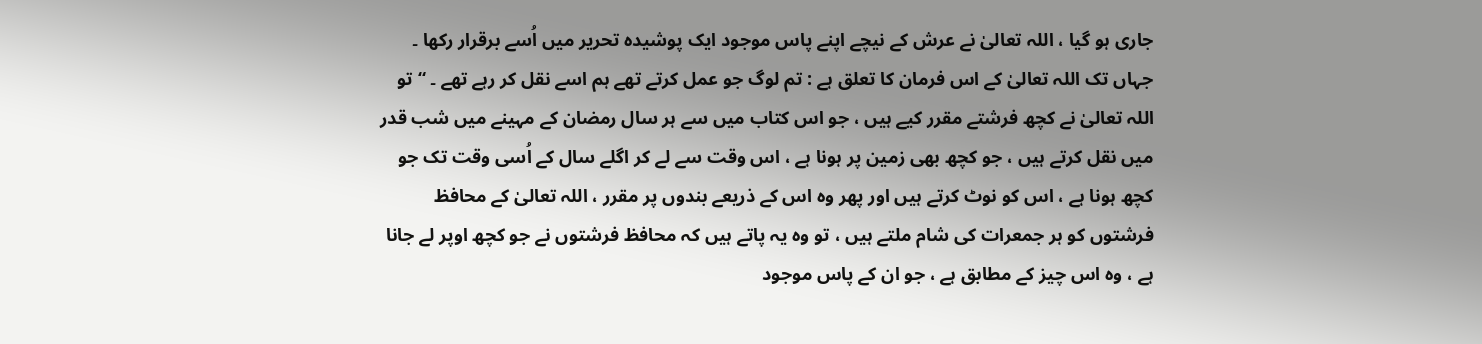جاری ہو گیا ، اللہ تعالیٰ نے عرش کے نیچے اپنے پاس موجود ایک پوشیدہ تحریر میں اُسے برقرار رکھا ۔ جہاں تک اللہ تعالیٰ کے اس فرمان کا تعلق ہے : تم لوگ جو عمل کرتے تھے ہم اسے نقل کر رہے تھے ۔ “ تو اللہ تعالیٰ نے کچھ فرشتے مقرر کیے ہیں ، جو اس کتاب میں سے ہر سال رمضان کے مہینے میں شب قدر میں نقل کرتے ہیں ، جو کچھ بھی زمین پر ہونا ہے ، اس وقت سے لے کر اگلے سال کے اُسی وقت تک جو کچھ ہونا ہے ، اس کو نوٹ کرتے ہیں اور پھر وہ اس کے ذریعے بندوں پر مقرر ، اللہ تعالیٰ کے محافظ فرشتوں کو ہر جمعرات کی شام ملتے ہیں ، تو وہ یہ پاتے ہیں کہ محافظ فرشتوں نے جو کچھ اوپر لے جانا ہے ، وہ اس چیز کے مطابق ہے ، جو ان کے پاس موجود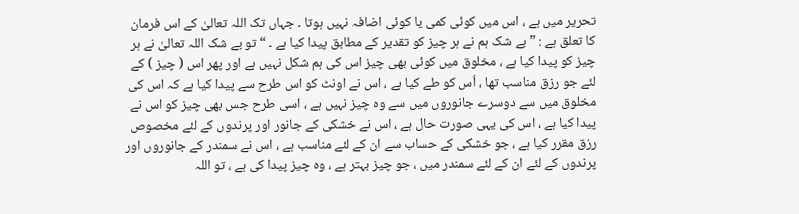تحریر میں ہے ، اس میں کوئی کمی یا کوئی اضافہ نہیں ہوتا ۔ جہاں تک اللہ تعالیٰ کے اس فرمان کا تعلق ہے : ” بے شک ہم نے ہر چیز کو تقدیر کے مطابق پیدا کیا ہے ۔ “ تو بے شک اللہ تعالیٰ نے ہر چیز کو پیدا کیا ہے ، مخلوق میں کوئی بھی چیز اس کی ہم شکل نہیں ہے اور پھر اس ( چیز ) کے لئے جو رزق مناسب تھا ، اُس کو طے کیا ہے ، اس نے اونٹ کو اس طرح سے پیدا کیا ہے کہ اس کی مخلوق میں سے دوسرے جانوروں میں سے وہ چیز نہیں ہے ، اسی طرح جس بھی چیز کو اس نے پیدا کیا ہے ، اس کی یہی صورت حال ہے ، اس نے خشکی کے جانور اور پرندوں کے لئے مخصوص رزق مقرر کیا ہے ، جو خشکی کے حساب سے ان کے لئے مناسب ہے ، اس نے سمندر کے جانوروں اور پرندوں کے لئے ان کے لئے سمندر میں ، جو چیز بہتر ہے ، وہ چیز پیدا کی ہے ، تو اللہ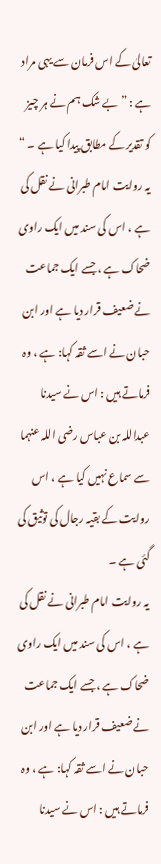تعالیٰ کے اس فرمان سے یہی مراد ہے : ” بے شک ہم نے ہر چیز کو تقدیر کے مطابق پیدا کیا ہے ۔ “
یہ روایت امام طبرانی نے نقل کی ہے ، اس کی سند میں ایک راوی ضحاک ہے ، جسے ایک جماعت نے ضعیف قرار دیا ہے اور ابن حبان نے اسے ثقہ کہا: ہے ، وہ فرماتے ہیں : اس نے سیدنا عبداللہ بن عباس رضی اللہ عنہما سے سماع نہیں کیا ہے ، اس روایت کے بقیہ رجال کی توثیق کی گئی ہے ۔
یہ روایت امام طبرانی نے نقل کی ہے ، اس کی سند میں ایک راوی ضحاک ہے ، جسے ایک جماعت نے ضعیف قرار دیا ہے اور ابن حبان نے اسے ثقہ کہا: ہے ، وہ فرماتے ہیں : اس نے سیدنا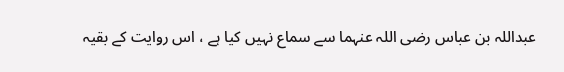عبداللہ بن عباس رضی اللہ عنہما سے سماع نہیں کیا ہے ، اس روایت کے بقیہ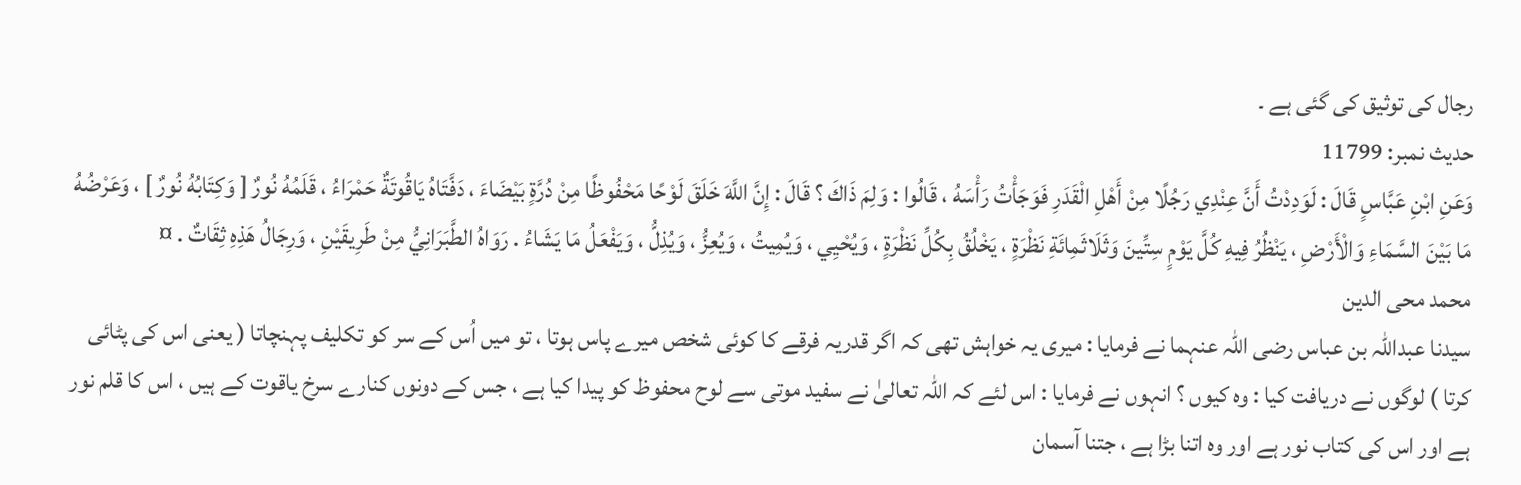رجال کی توثیق کی گئی ہے ۔
حدیث نمبر: 11799
وَعَنِ ابْنِ عَبَّاسٍ قَالَ : لَوَدِدْتُ أَنَّ عِنْدِي رَجُلًا مِنْ أَهْلِ الْقَدَرِ فَوَجَأْتُ رَأْسَهُ ، قَالُوا : وَلِمَ ذَاكَ ؟ قَالَ : إِنَّ اللَّهَ خَلَقَ لَوْحًا مَحْفُوظًا مِنْ دُرَّةٍ بَيْضَاءَ ، دَفَّتَاهُ يَاقُوتَةٌ حَمْرَاءُ ، قَلَمُهُ نُورٌ [ وَكِتَابُهُ نُورٌ ] ، وَعَرْضُهُ مَا بَيْنَ السَّمَاءِ وَالْأَرْضِ ، يَنْظُرُ فِيهِ كُلَّ يَوْمٍ سِتِّينَ وَثَلَاثَمِائَةِ نَظْرَةٍ ، يَخْلُقُ بِكُلِّ نَظْرَةٍ ، وَيُحْيِي ، وَيُمِيتُ ، وَيُعِزُّ ، وَيُذِلُّ ، وَيَفْعَلُ مَا يَشَاءُ . رَوَاهُ الطَّبَرَانِيُّ مِنْ طَرِيقَيْنِ ، وَرِجَالُ هَذِهِ ثِقَاتٌ . ¤
محمد محی الدین
سیدنا عبداللہ بن عباس رضی اللہ عنہما نے فرمایا : میری یہ خواہش تھی کہ اگر قدریہ فرقے کا کوئی شخص میرے پاس ہوتا ، تو میں اُس کے سر کو تکلیف پہنچاتا ( یعنی اس کی پٹائی کرتا ) لوگوں نے دریافت کیا : وہ کیوں ؟ انہوں نے فرمایا : اس لئے کہ اللہ تعالیٰ نے سفید موتی سے لوح محفوظ کو پیدا کیا ہے ، جس کے دونوں کنارے سرخ یاقوت کے ہیں ، اس کا قلم نور ہے اور اس کی کتاب نور ہے اور وہ اتنا بڑا ہے ، جتنا آسمان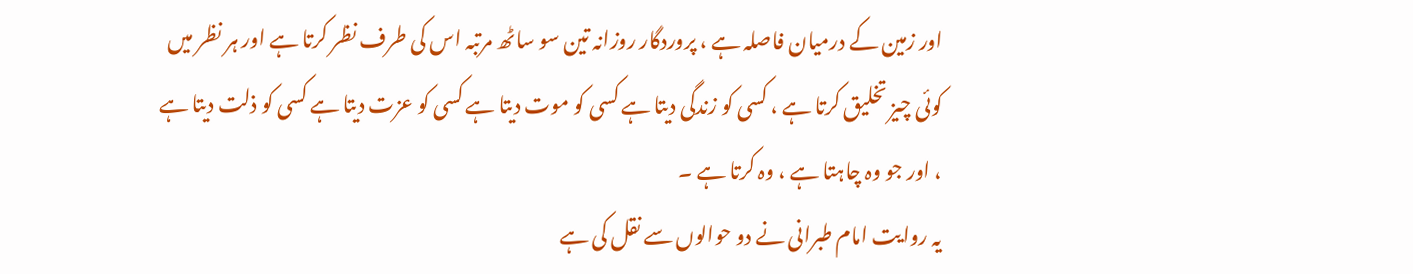اور زمین کے درمیان فاصلہ ہے ، پروردگار روزانہ تین سو ساٹھ مرتبہ اس کی طرف نظر کرتا ہے اور ہر نظر میں کوئی چیز تخلیق کرتا ہے ، کسی کو زندگی دیتا ہے کسی کو موت دیتا ہے کسی کو عزت دیتا ہے کسی کو ذلت دیتا ہے ، اور جو وہ چاہتا ہے ، وہ کرتا ہے ۔
یہ روایت امام طبرانی نے دو حوالوں سے نقل کی ہے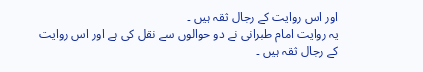اور اس روایت کے رجال ثقہ ہیں ۔
یہ روایت امام طبرانی نے دو حوالوں سے نقل کی ہے اور اس روایت کے رجال ثقہ ہیں ۔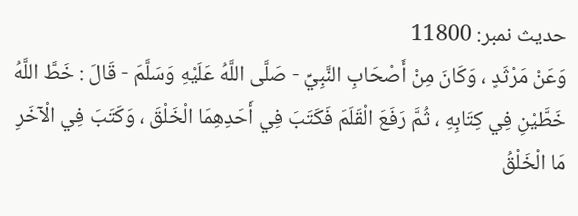حدیث نمبر: 11800
وَعَنْ مَرْثَدٍ ، وَكَانَ مِنْ أَصْحَابِ النَّبِيِّ - صَلَّى اللَّهُ عَلَيْهِ وَسَلَّمَ - قَالَ : خَطَّ اللَّهُ خَطَّيْنِ فِي كِتَابِهِ ، ثُمَّ رَفَعَ الْقَلَمَ فَكَتَبَ فِي أَحَدِهِمَا الْخَلْقَ ، وَكَتَبَ فِي الْآخَرِ مَا الْخَلْقُ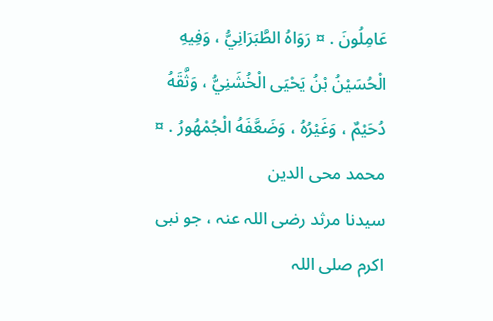عَامِلُونَ . ¤ رَوَاهُ الطَّبَرَانِيُّ ، وَفِيهِ الْحُسَيْنُ بْنُ يَحْيَى الْخُشَنِيُّ ، وَثَّقَهُ دُحَيْمٌ ، وَغَيْرُهُ ، وَضَعَّفَهُ الْجُمْهُورُ . ¤
محمد محی الدین
سیدنا مرثد رضی اللہ عنہ ، جو نبی اکرم صلی اللہ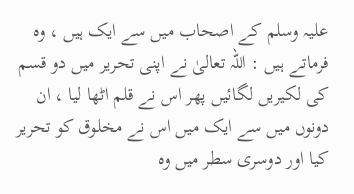علیہ وسلم کے اصحاب میں سے ایک ہیں ، وہ فرماتے ہیں : اللہ تعالیٰ نے اپنی تحریر میں دو قسم کی لکیریں لگائیں پھر اس نے قلم اٹھا لیا ، ان دونوں میں سے ایک میں اس نے مخلوق کو تحریر کیا اور دوسری سطر میں وہ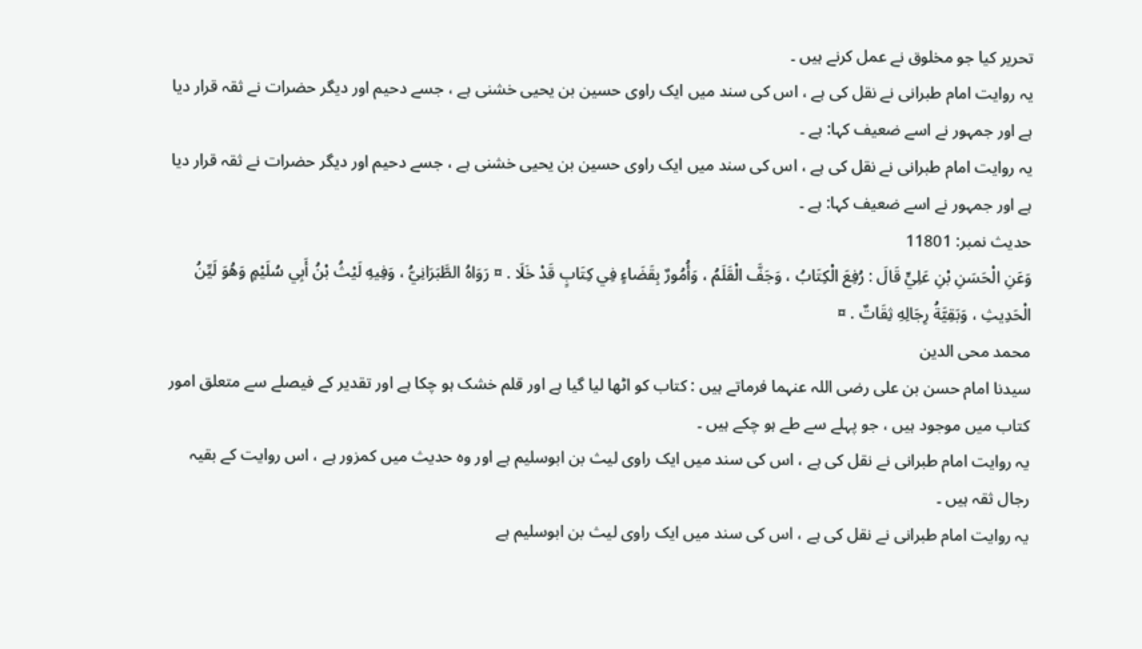تحریر کیا جو مخلوق نے عمل کرنے ہیں ۔
یہ روایت امام طبرانی نے نقل کی ہے ، اس کی سند میں ایک راوی حسین بن یحیی خشنی ہے ، جسے دحیم اور دیگر حضرات نے ثقہ قرار دیا ہے اور جمہور نے اسے ضعیف کہا: ہے ۔
یہ روایت امام طبرانی نے نقل کی ہے ، اس کی سند میں ایک راوی حسین بن یحیی خشنی ہے ، جسے دحیم اور دیگر حضرات نے ثقہ قرار دیا ہے اور جمہور نے اسے ضعیف کہا: ہے ۔
حدیث نمبر: 11801
وَعَنِ الْحَسَنِ بْنِ عَلِيٍّ قَالَ : رُفِعَ الْكِتَابُ ، وَجَفَّ الْقَلَمُ ، وَأُمُورٌ بِقَضَاءٍ فِي كِتَابٍ قَدْ خَلَا . ¤ رَوَاهُ الطَّبَرَانِيُّ ، وَفِيهِ لَيْثُ بْنُ أَبِي سُلَيْمٍ وَهُوَ لَيِّنُ الْحَدِيثِ ، وَبَقِيَّةُ رِجَالِهِ ثِقَاتٌ . ¤
محمد محی الدین
سیدنا امام حسن بن علی رضی اللہ عنہما فرماتے ہیں : کتاب کو اٹھا لیا گیا ہے اور قلم خشک ہو چکا ہے اور تقدیر کے فیصلے سے متعلق امور کتاب میں موجود ہیں ، جو پہلے سے طے ہو چکے ہیں ۔
یہ روایت امام طبرانی نے نقل کی ہے ، اس کی سند میں ایک راوی لیث بن ابوسلیم ہے اور وہ حدیث میں کمزور ہے ، اس روایت کے بقیہ رجال ثقہ ہیں ۔
یہ روایت امام طبرانی نے نقل کی ہے ، اس کی سند میں ایک راوی لیث بن ابوسلیم ہے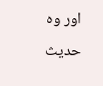اور وہ حدیث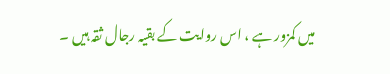میں کمزور ہے ، اس روایت کے بقیہ رجال ثقہ ہیں ۔